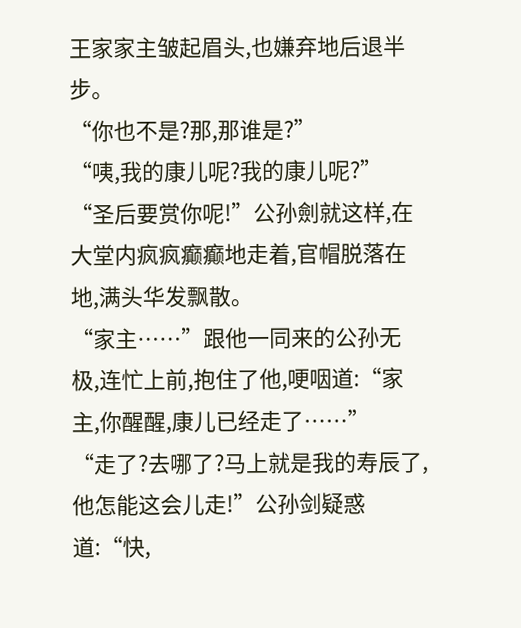王家家主皱起眉头,也嫌弃地后退半步。
“你也不是?那,那谁是?”
“咦,我的康儿呢?我的康儿呢?”
“圣后要赏你呢!”公孙劍就这样,在大堂内疯疯癫癫地走着,官帽脱落在地,满头华发飘散。
“家主……”跟他一同来的公孙无极,连忙上前,抱住了他,哽咽道:“家主,你醒醒,康儿已经走了……”
“走了?去哪了?马上就是我的寿辰了,他怎能这会儿走!”公孙剑疑惑道:“快,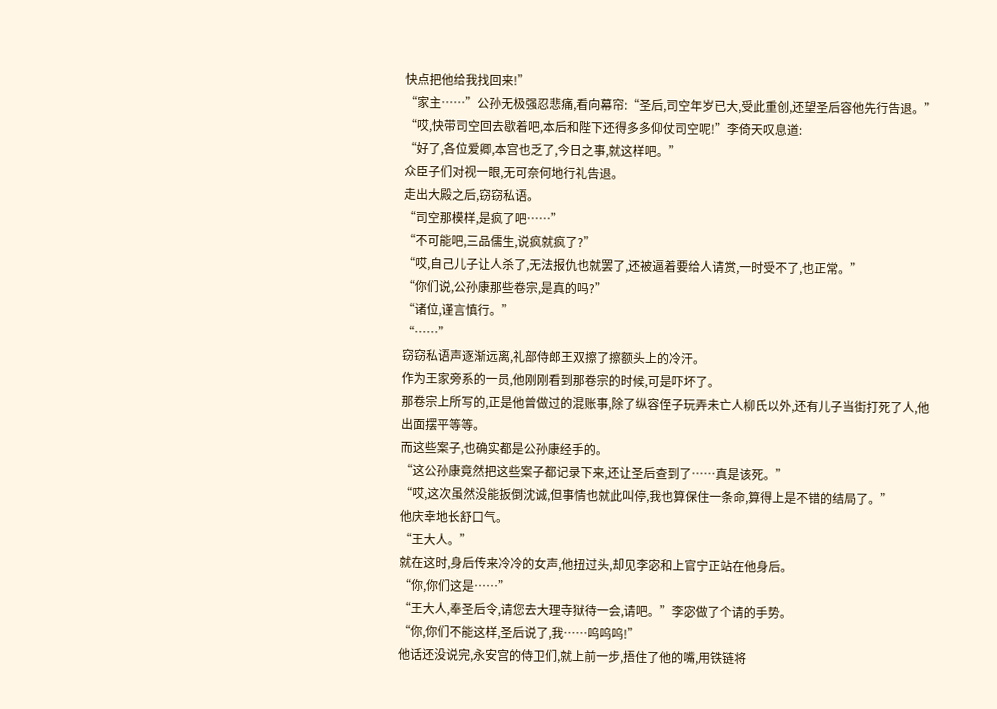快点把他给我找回来!”
“家主……”公孙无极强忍悲痛,看向幕帘:“圣后,司空年岁已大,受此重创,还望圣后容他先行告退。”
“哎,快带司空回去歇着吧,本后和陛下还得多多仰仗司空呢!”李倚天叹息道:
“好了,各位爱卿,本宫也乏了,今日之事,就这样吧。”
众臣子们对视一眼,无可奈何地行礼告退。
走出大殿之后,窃窃私语。
“司空那模样,是疯了吧……”
“不可能吧,三品儒生,说疯就疯了?”
“哎,自己儿子让人杀了,无法报仇也就罢了,还被逼着要给人请赏,一时受不了,也正常。”
“你们说,公孙康那些卷宗,是真的吗?”
“诸位,谨言慎行。”
“……”
窃窃私语声逐渐远离,礼部侍郎王双擦了擦额头上的冷汗。
作为王家旁系的一员,他刚刚看到那卷宗的时候,可是吓坏了。
那卷宗上所写的,正是他曾做过的混账事,除了纵容侄子玩弄未亡人柳氏以外,还有儿子当街打死了人,他出面摆平等等。
而这些案子,也确实都是公孙康经手的。
“这公孙康竟然把这些案子都记录下来,还让圣后查到了……真是该死。”
“哎,这次虽然没能扳倒沈诚,但事情也就此叫停,我也算保住一条命,算得上是不错的结局了。”
他庆幸地长舒口气。
“王大人。”
就在这时,身后传来冷冷的女声,他扭过头,却见李宓和上官宁正站在他身后。
“你,你们这是……”
“王大人,奉圣后令,请您去大理寺狱待一会,请吧。”李宓做了个请的手势。
“你,你们不能这样,圣后说了,我……呜呜呜!”
他话还没说完,永安宫的侍卫们,就上前一步,捂住了他的嘴,用铁链将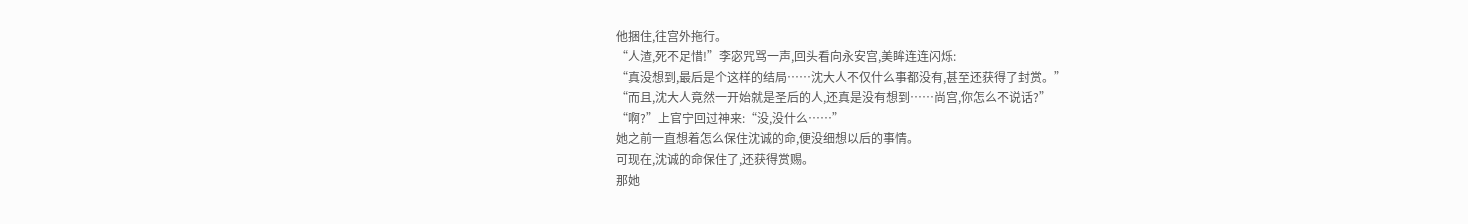他捆住,往宫外拖行。
“人渣,死不足惜!”李宓咒骂一声,回头看向永安宫,美眸连连闪烁:
“真没想到,最后是个这样的结局……沈大人不仅什么事都没有,甚至还获得了封赏。”
“而且,沈大人竟然一开始就是圣后的人,还真是没有想到……尚宫,你怎么不说话?”
“啊?”上官宁回过神来:“没,没什么……”
她之前一直想着怎么保住沈诚的命,便没细想以后的事情。
可现在,沈诚的命保住了,还获得赏赐。
那她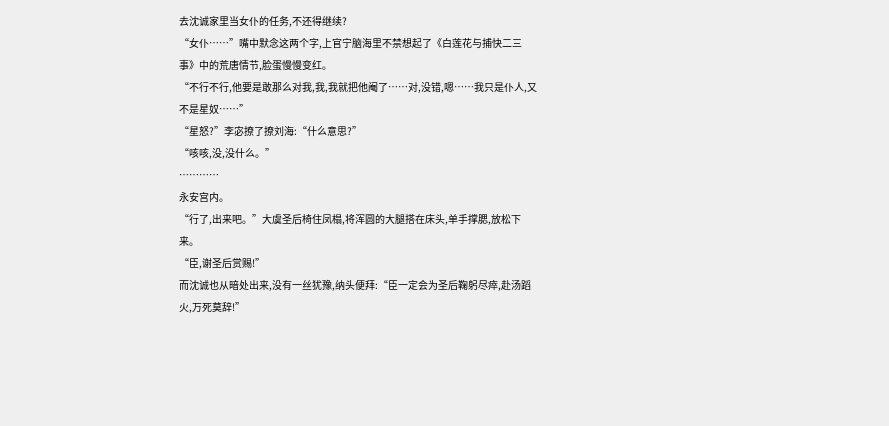去沈诚家里当女仆的任务,不还得继续?
“女仆……”嘴中默念这两个字,上官宁脑海里不禁想起了《白莲花与捕快二三事》中的荒唐情节,脸蛋慢慢变红。
“不行不行,他要是敢那么对我,我,我就把他阉了……对,没错,嗯……我只是仆人,又不是星奴……”
“星怒?”李宓撩了撩刘海:“什么意思?”
“咳咳,没,没什么。”
…………
永安宫内。
“行了,出来吧。”大虞圣后椅住凤榻,将浑圆的大腿搭在床头,单手撑腮,放松下来。
“臣,谢圣后赏赐!”
而沈诚也从暗处出来,没有一丝犹豫,纳头便拜:“臣一定会为圣后鞠躬尽瘁,赴汤蹈火,万死莫辞!”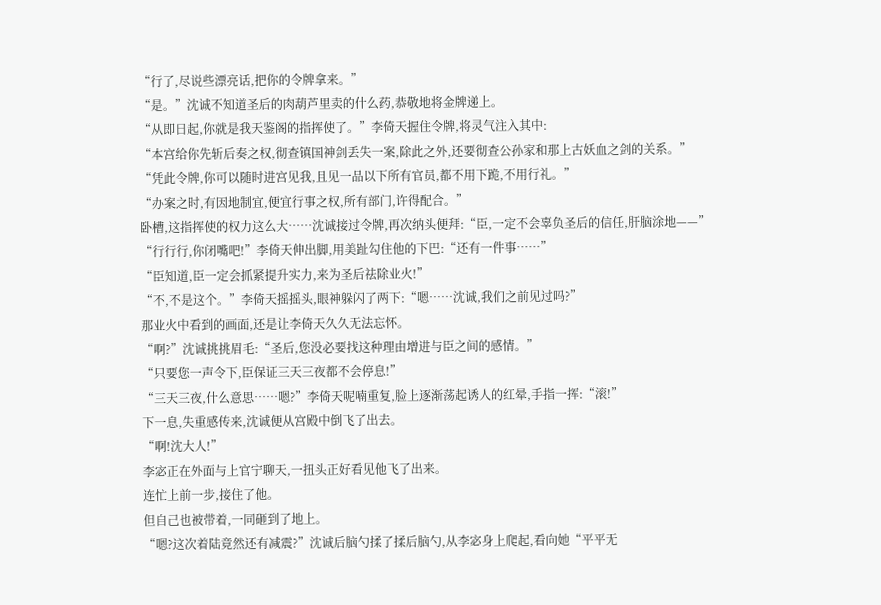“行了,尽说些漂亮话,把你的令牌拿来。”
“是。”沈诚不知道圣后的肉葫芦里卖的什么药,恭敬地将金牌递上。
“从即日起,你就是我天鉴阁的指挥使了。”李倚天握住令牌,将灵气注入其中:
“本宫给你先斩后奏之权,彻查镇国神剑丢失一案,除此之外,还要彻查公孙家和那上古妖血之剑的关系。”
“凭此令牌,你可以随时进宫见我,且见一品以下所有官员,都不用下跪,不用行礼。”
“办案之时,有因地制宜,便宜行事之权,所有部门,许得配合。”
卧槽,这指挥使的权力这么大……沈诚接过令牌,再次纳头便拜:“臣,一定不会辜负圣后的信任,肝脑涂地——”
“行行行,你闭嘴吧!”李倚天伸出脚,用美趾勾住他的下巴:“还有一件事……”
“臣知道,臣一定会抓紧提升实力,来为圣后祛除业火!”
“不,不是这个。”李倚天摇摇头,眼神躲闪了两下:“嗯……沈诚,我们之前见过吗?”
那业火中看到的画面,还是让李倚天久久无法忘怀。
“啊?”沈诚挑挑眉毛:“圣后,您没必要找这种理由增进与臣之间的感情。”
“只要您一声令下,臣保证三天三夜都不会停息!”
“三天三夜,什么意思……嗯?”李倚天呢喃重复,脸上逐渐荡起诱人的红晕,手指一挥:“滚!”
下一息,失重感传来,沈诚便从宫殿中倒飞了出去。
“啊!沈大人!”
李宓正在外面与上官宁聊天,一扭头正好看见他飞了出来。
连忙上前一步,接住了他。
但自己也被带着,一同砸到了地上。
“嗯?这次着陆竟然还有减震?”沈诚后脑勺揉了揉后脑勺,从李宓身上爬起,看向她“平平无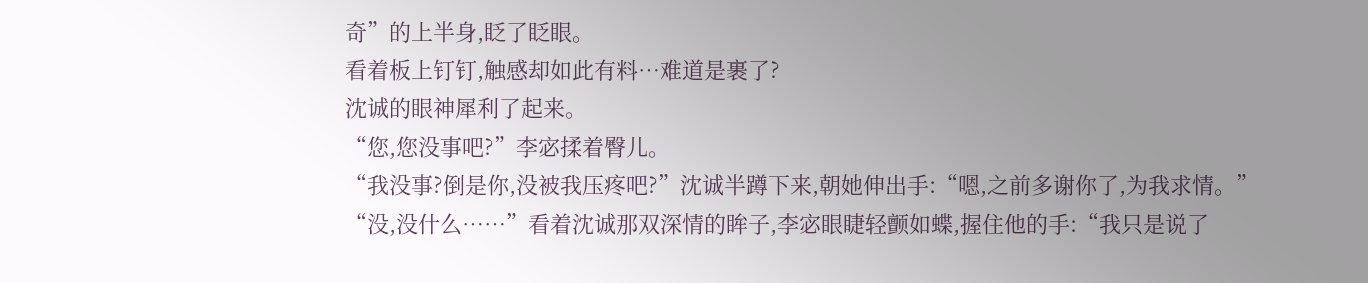奇”的上半身,眨了眨眼。
看着板上钉钉,触感却如此有料…难道是裹了?
沈诚的眼神犀利了起来。
“您,您没事吧?”李宓揉着臀儿。
“我没事?倒是你,没被我压疼吧?”沈诚半蹲下来,朝她伸出手:“嗯,之前多谢你了,为我求情。”
“没,没什么……”看着沈诚那双深情的眸子,李宓眼睫轻颤如蝶,握住他的手:“我只是说了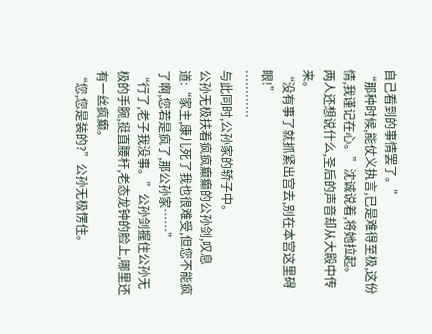自己看到的事情罢了。”
“那种时候,能仗义执言,已是难得至极,这份情,我谨记在心。”沈诚说着,将她拉起。
两人还想说什么,圣后的声音却从大殿中传来。
“没有事了就抓紧出宫去,别在本宫这里碍眼!”
…………
与此同时,公孙家的轿子中。
公孙无极扶着疯疯癫癫的公孙剑,叹息道:“家主,康儿死了我也很难受,但您不能疯了啊,您若是疯了,那公孙家……”
“行了,老子我没事。”公孙剑握住公孙无极的手腕,挺直腰杆,老态龙钟的脸上,哪里还有一丝疯癫。
“您,您是装的?”公孙无极愣住。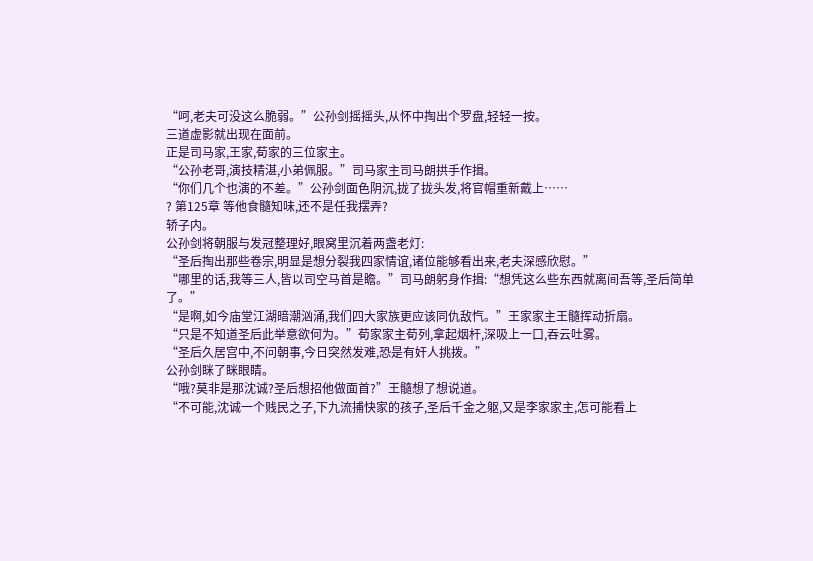“呵,老夫可没这么脆弱。”公孙剑摇摇头,从怀中掏出个罗盘,轻轻一按。
三道虚影就出现在面前。
正是司马家,王家,荀家的三位家主。
“公孙老哥,演技精湛,小弟佩服。”司马家主司马朗拱手作揖。
“你们几个也演的不差。”公孙剑面色阴沉,拢了拢头发,将官帽重新戴上……
? 第125章 等他食髓知味,还不是任我摆弄?
轿子内。
公孙剑将朝服与发冠整理好,眼窝里沉着两盏老灯:
“圣后掏出那些卷宗,明显是想分裂我四家情谊,诸位能够看出来,老夫深感欣慰。”
“哪里的话,我等三人,皆以司空马首是瞻。”司马朗躬身作揖:“想凭这么些东西就离间吾等,圣后简单了。”
“是啊,如今庙堂江湖暗潮汹涌,我们四大家族更应该同仇敌忾。”王家家主王髓挥动折扇。
“只是不知道圣后此举意欲何为。”荀家家主荀列,拿起烟杆,深吸上一口,吞云吐雾。
“圣后久居宫中,不问朝事,今日突然发难,恐是有奸人挑拨。”
公孙剑眯了眯眼睛。
“哦?莫非是那沈诚?圣后想招他做面首?”王髓想了想说道。
“不可能,沈诚一个贱民之子,下九流捕快家的孩子,圣后千金之躯,又是李家家主,怎可能看上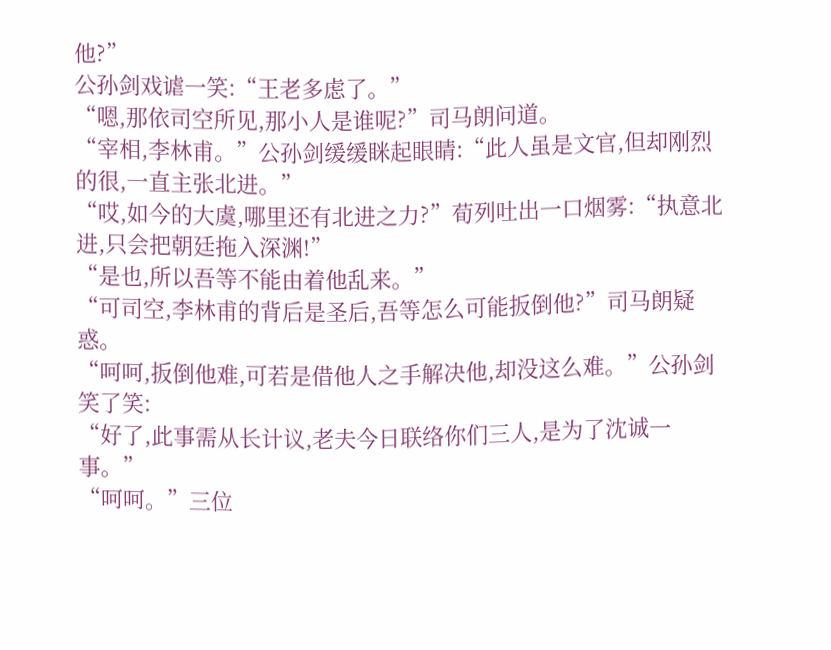他?”
公孙剑戏谑一笑:“王老多虑了。”
“嗯,那依司空所见,那小人是谁呢?”司马朗问道。
“宰相,李林甫。”公孙剑缓缓眯起眼睛:“此人虽是文官,但却刚烈的很,一直主张北进。”
“哎,如今的大虞,哪里还有北进之力?”荀列吐出一口烟雾:“执意北进,只会把朝廷拖入深渊!”
“是也,所以吾等不能由着他乱来。”
“可司空,李林甫的背后是圣后,吾等怎么可能扳倒他?”司马朗疑惑。
“呵呵,扳倒他难,可若是借他人之手解决他,却没这么难。”公孙剑笑了笑:
“好了,此事需从长计议,老夫今日联络你们三人,是为了沈诚一事。”
“呵呵。”三位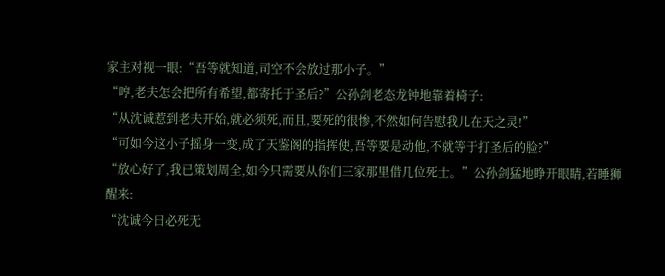家主对视一眼:“吾等就知道,司空不会放过那小子。”
“哼,老夫怎会把所有希望,都寄托于圣后?”公孙剑老态龙钟地靠着椅子:
“从沈诚惹到老夫开始,就必须死,而且,要死的很惨,不然如何告慰我儿在天之灵!”
“可如今这小子摇身一变,成了天鉴阁的指挥使,吾等要是动他,不就等于打圣后的脸?”
“放心好了,我已策划周全,如今只需要从你们三家那里借几位死士。”公孙剑猛地睁开眼睛,若睡狮醒来:
“沈诚今日必死无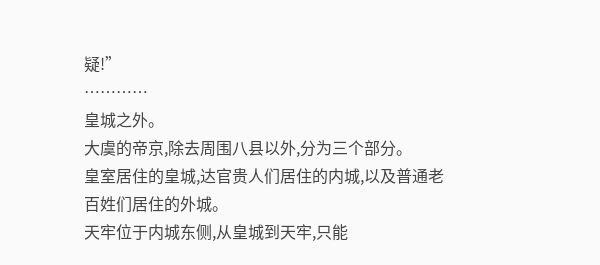疑!”
…………
皇城之外。
大虞的帝京,除去周围八县以外,分为三个部分。
皇室居住的皇城,达官贵人们居住的内城,以及普通老百姓们居住的外城。
天牢位于内城东侧,从皇城到天牢,只能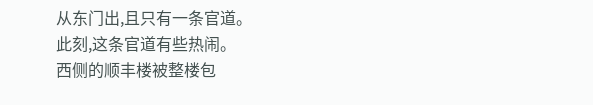从东门出,且只有一条官道。
此刻,这条官道有些热闹。
西侧的顺丰楼被整楼包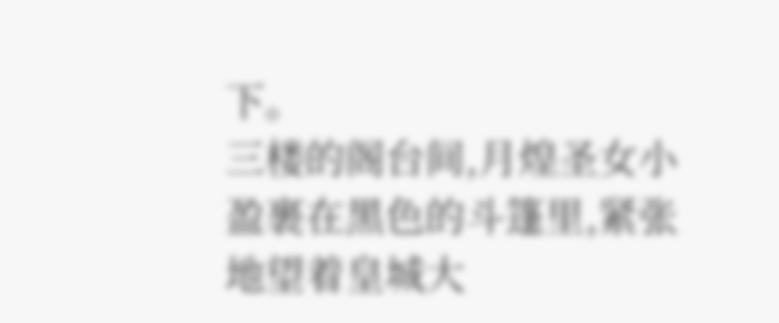下。
三楼的阁台间,月煌圣女小盈裹在黑色的斗篷里,紧张地望着皇城大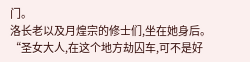门。
洛长老以及月煌宗的修士们,坐在她身后。
“圣女大人,在这个地方劫囚车,可不是好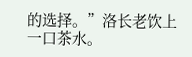的选择。”洛长老饮上一口茶水。